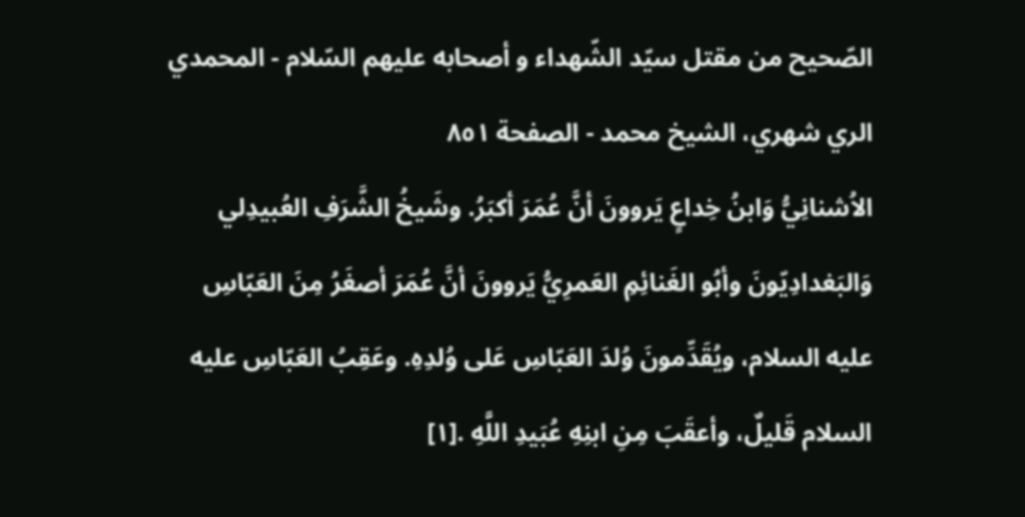الصّحيح من مقتل سيّد الشّهداء و أصحابه عليهم السّلام - المحمدي الري شهري، الشيخ محمد - الصفحة ٨٥١
الاُشنانِيُّ وَابنُ خِداعٍ يَروونَ أنَّ عُمَرَ أكبَرُ. وشَيخُ الشَّرَفِ العُبيدِلي وَالبَغدادِيّونَ وأبُو الغَنائِمِ العَمرِيُّ يَروونَ أنَّ عُمَرَ أصغَرُ مِنَ العَبّاسِ عليه السلام، ويُقَدِّمونَ وُلدَ العَبّاسِ عَلى وُلدِهِ. وعَقِبُ العَبّاسِ عليه السلام قَليلٌ، وأعقَبَ مِنِ ابنِهِ عُبَيدِ اللَّهِ .[١]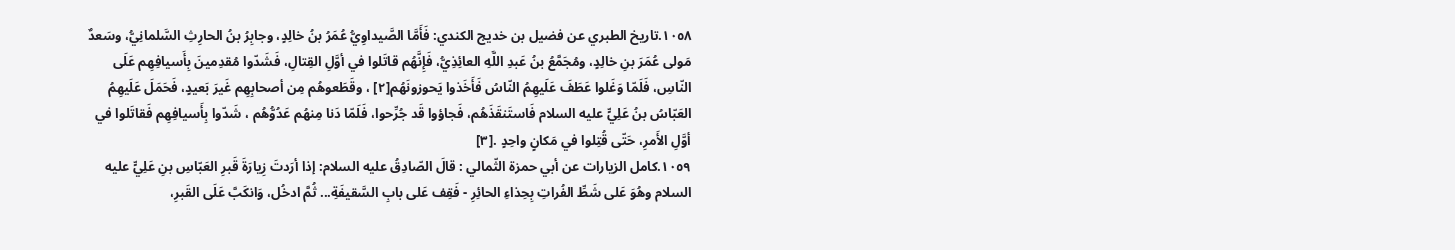١٠٥٨.تاريخ الطبري عن فضيل بن خديج الكندي: فَأَمَّا الصَّيداوِيُّ عُمَرُ بنُ خالِدٍ، وجابِرُ بنُ الحارِثِ السَّلمانِيُّ، وسَعدٌ مَولى عُمَرَ بنِ خالِدٍ، ومُجَمَّعُ بنُ عَبدِ اللَّهِ العائِذِيُّ، فَإِنَّهُم قاتَلوا في أوَّلِ القِتالِ، فَشَدّوا مُقدِمينَ بِأَسيافِهِم عَلَى النّاسِ، فَلَمّا وَغَلوا عَطَفَ عَلَيهِمُ النّاسُ فَأَخَذوا يَحوزونَهُم[٢] ، وقَطَعوهُم مِن أصحابِهِم غَيرَ بَعيدٍ، فَحَمَلَ عَلَيهِمُ العَبّاسُ بنُ عَلِيٍّ عليه السلام فَاستَنقَذَهُم، فَجاؤوا قَد جُرِّحوا، فَلَمّا دَنا مِنهُم عَدُوُّهُم ، شَدّوا بِأَسيافِهِم فَقاتَلوا في أوَّلِ الأَمرِ، حَتّى قُتِلوا في مَكانٍ واحِدٍ .[٣]
١٠٥٩.كامل الزيارات عن أبي حمزة الثّمالي : قالَ الصّادِقُ عليه السلام: إذا أرَدتَ زِيارَةَ قَبرِ العَبّاسِ بنِ عَلِيٍّ عليه السلام وهُوَ عَلى شَطِّ الفُراتِ بِحِذاءِ الحائِرِ - فَقِف عَلى بابِ السَّقيفَةِ... ثُمَّ ادخُل، وَانكَبَّ عَلَى القَبرِ،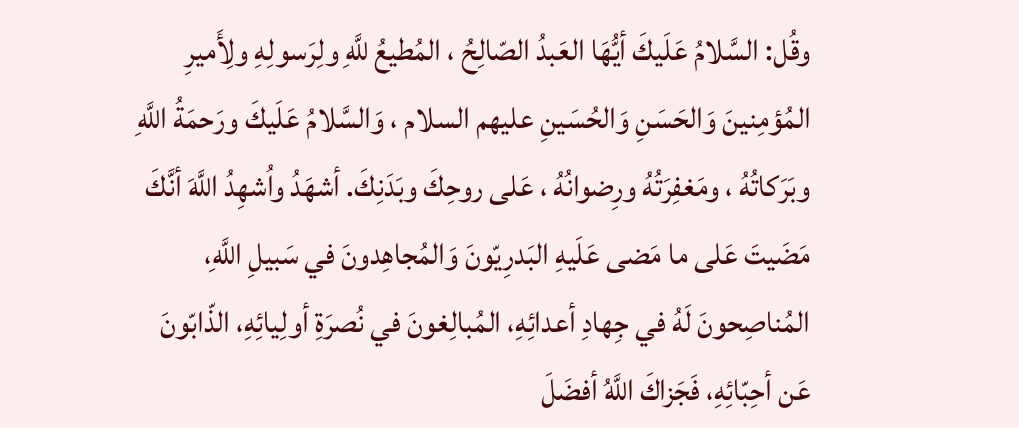وقُل: السَّلامُ عَلَيكَ أيُّهَا العَبدُ الصّالِحُ ، المُطيعُ للَّهِ ولِرَسولِهِ ولِأَميرِ المُؤمِنينَ وَالحَسَنِ وَالحُسَينِ عليهم السلام ، وَالسَّلامُ عَلَيكَ ورَحمَةُ اللَّهِ وبَرَكاتُهُ ، ومَغفِرَتُهُ ورِضوانُهُ ، عَلى روحِكَ وبَدَنِكَ. أشهَدُ واُشهِدُ اللَّهَ أنَّكَ مَضَيتَ عَلى ما مَضى عَلَيهِ البَدرِيّونَ وَالمُجاهِدونَ في سَبيلِ اللَّهِ، المُناصِحونَ لَهُ في جِهادِ أعدائِهِ، المُبالِغونَ في نُصرَةِ أولِيائِهِ، الذّابّونَ عَن أحِبّائِهِ، فَجَزاكَ اللَّهُ أفضَلَ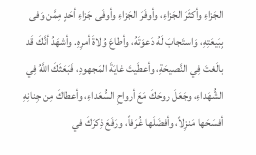الجَزاءِ وأكثَرَ الجَزاءِ، وأوفَرَ الجَزاءِ وأوفَى جَزاءِ أحَدٍ مِمَّن وَفى بِبَيعَتِهِ، وَاستَجابَ لَهُ دَعوَتَهُ، وأطاعَ وُلاةَ أمرِهِ. وأشهَدُ أنَّكَ قَد بالَغتَ فِي النَّصيحَةِ، وأعطَيتَ غايَةَ المَجهودِ، فَبَعَثَكَ اللَّهُ فِي الشُّهَداءِ، وجَعَلَ روحَكَ مَعَ أرواحِ السُّعَداءِ، وأعطاكَ مِن جِنانِهِ أفسَحَها مَنزِلاً، وأفضَلَها غُرَفاً، ورَفَعَ ذِكرَكَ في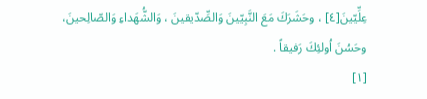عِلِّيّينَ[٤] ، وحَشَرَكَ مَعَ النَّبِيّينَ وَالصِّدّيقينَ ، وَالشُّهَداءِ وَالصّالِحينَ، وحَسُنَ اُولئِكَ رَفيقاً .
[١]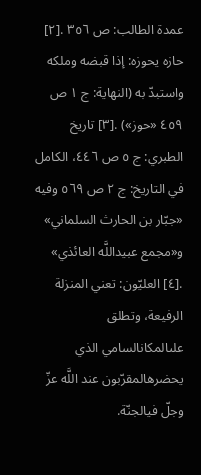عمدة الطالب: ص ٣٥٦ .[٢] حازه يحوزه: إذا قبضه وملكه واستبدّ به (النهاية: ج ١ ص ٤٥٩ «حوز») .[٣] تاريخ الطبري: ج ٥ ص ٤٤٦، الكامل في التاريخ: ج ٢ ص ٥٦٩ وفيه «جبّار بن الحارث السلماني» و«مجمع عبيداللَّه العائذي» .[٤] العليّون: تعني المنزلة الرفيعة، وتطلق علىالمكانالسامي الذي يحضرهالمقرّبون عند اللَّه عزّ وجلّ فيالجنّة.